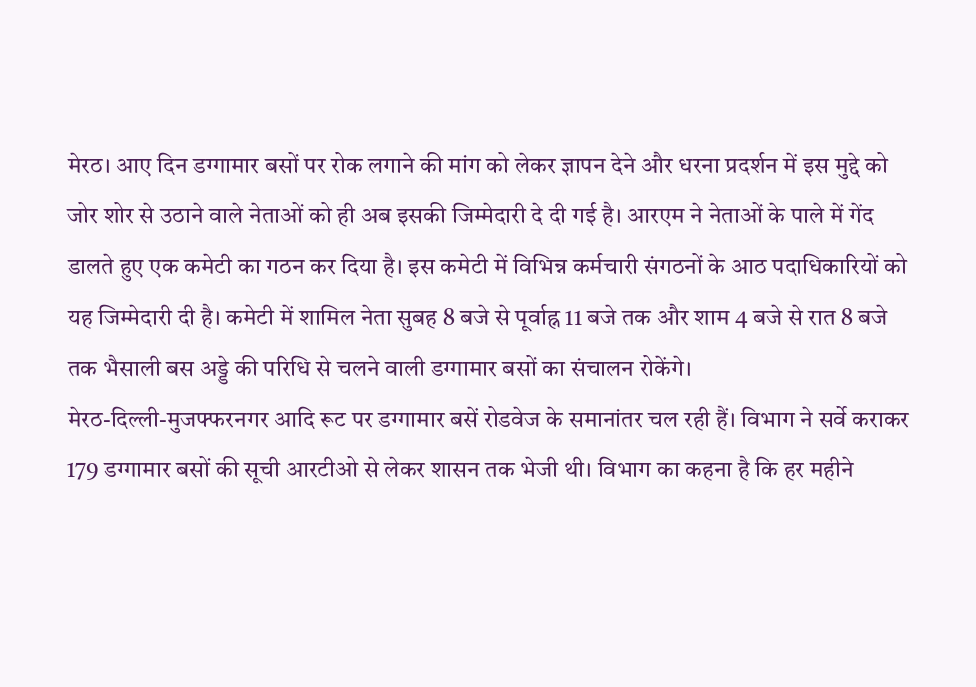मेरठ। आए दिन डग्गामार बसों पर रोक लगाने की मांग को लेकर ज्ञापन देने और धरना प्रदर्शन में इस मुद्दे को जोर शोर से उठाने वाले नेताओं को ही अब इसकी जिम्मेदारी दे दी गई है। आरएम ने नेताओं के पाले में गेंद डालते हुए एक कमेटी का गठन कर दिया है। इस कमेटी में विभिन्न कर्मचारी संगठनों के आठ पदाधिकारियों को यह जिम्मेदारी दी है। कमेटी में शामिल नेता सुबह 8 बजे से पूर्वाह्न 11 बजे तक और शाम 4 बजे से रात 8 बजे तक भैसाली बस अड्डे की परिधि से चलने वाली डग्गामार बसों का संचालन रोकेंगे।
मेरठ-दिल्ली-मुजफ्फरनगर आदि रूट पर डग्गामार बसें रोडवेज के समानांतर चल रही हैं। विभाग ने सर्वे कराकर 179 डग्गामार बसों की सूची आरटीओ से लेकर शासन तक भेजी थी। विभाग का कहना है कि हर महीने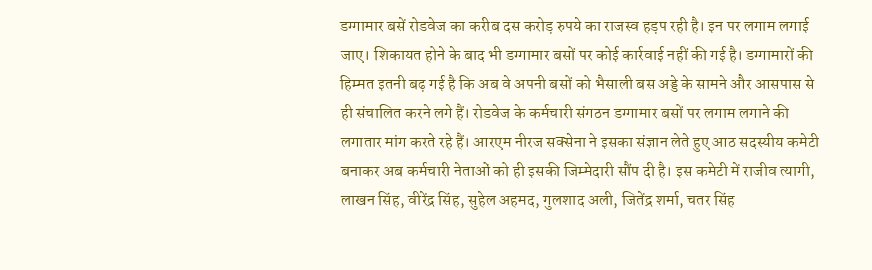डग्गामार बसें रोडवेज का करीब दस करोड़ रुपये का राजस्व हड़प रही है। इन पर लगाम लगाई जाए। शिकायत होने के बाद भी डग्गामार बसों पर कोई कार्रवाई नहीं की गई है। डग्गामारों की हिम्मत इतनी बढ़ गई है कि अब वे अपनी बसों को भैसाली बस अड्डे के सामने और आसपास से ही संचालित करने लगे हैं। रोडवेज के कर्मचारी संगठन डग्गामार बसों पर लगाम लगाने की लगातार मांग करते रहे हैं। आरएम नीरज सक्सेना ने इसका संज्ञान लेते हुए आठ सदस्यीय कमेटी बनाकर अब कर्मचारी नेताओं को ही इसकी जिम्मेदारी सौंप दी है। इस कमेटी में राजीव त्यागी, लाखन सिंह, वीरेंद्र सिंह, सुहेल अहमद, गुलशाद अली, जितेंद्र शर्मा, चतर सिंह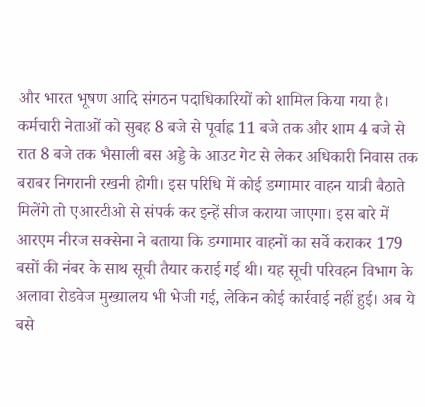और भारत भूषण आदि संगठन पदाधिकारियों को शामिल किया गया है। कर्मचारी नेताओं को सुबह 8 बजे से पूर्वाह्न 11 बजे तक और शाम 4 बजे से रात 8 बजे तक भैसाली बस अड्डे के आउट गेट से लेकर अधिकारी निवास तक बराबर निगरानी रखनी होगी। इस परिधि में कोई डग्गामार वाहन यात्री बैठाते मिलेंगे तो एआरटीओ से संपर्क कर इन्हें सीज कराया जाएगा। इस बारे में आरएम नीरज सक्सेना ने बताया कि डग्गामार वाहनों का सर्वे कराकर 179 बसों की नंबर के साथ सूची तैयार कराई गई थी। यह सूची परिवहन विभाग के अलावा रोडवेज मुख्यालय भी भेजी गई, लेकिन कोई कार्रवाई नहीं हुई। अब ये बसे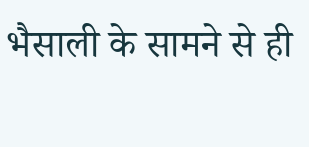भैसाली के सामने से ही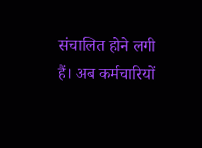संचालित होने लगी हैं। अब कर्मचारियों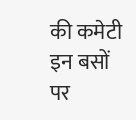की कमेटी इन बसों पर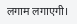लगाम लगाएगी।